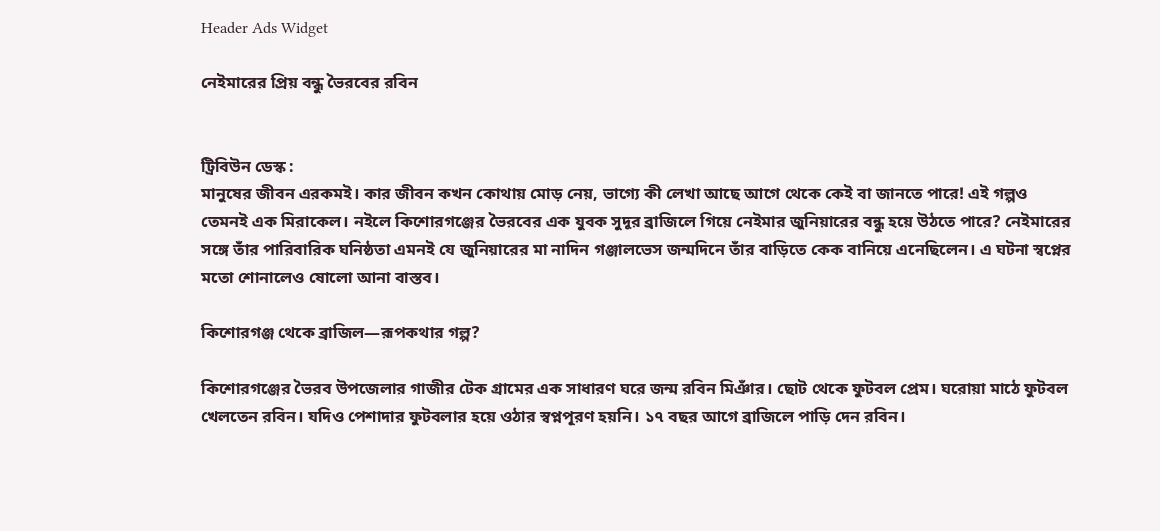Header Ads Widget

নেইমারের প্রিয় বন্ধু ভৈরবের রবিন


ট্রিবিউন ডেস্ক :
মানুষের জীবন এরকমই। কার জীবন কখন কোথায় মোড় নেয়, ভাগ্যে কী লেখা আছে আগে থেকে কেই বা জানতে পারে! এই গল্পও তেমনই এক মিরাকেল। নইলে কিশোরগঞ্জের ভৈরবের এক যুবক সুদূর ব্রাজিলে গিয়ে নেইমার জুনিয়ারের বন্ধু হয়ে উঠতে পারে? নেইমারের সঙ্গে তাঁর পারিবারিক ঘনিষ্ঠতা এমনই যে জুনিয়ারের মা নাদিন গঞ্জালভেস জন্মদিনে তাঁর বাড়িতে কেক বানিয়ে এনেছিলেন। এ ঘটনা স্বপ্নের মতো শোনালেও ষোলো আনা বাস্তব।

কিশোরগঞ্জ থেকে ব্রাজিল—রূপকথার গল্প?

কিশোরগঞ্জের ভৈরব উপজেলার গাজীর টেক গ্রামের এক সাধারণ ঘরে জন্ম রবিন মিঞাঁর। ছোট থেকে ফুটবল প্রেম। ঘরোয়া মাঠে ফুটবল খেলতেন রবিন। যদিও পেশাদার ফুটবলার হয়ে ওঠার স্বপ্নপূরণ হয়নি। ১৭ বছর আগে ব্রাজিলে পাড়ি দেন রবিন।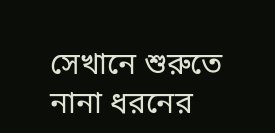সেখানে শুরুতে নানা ধরনের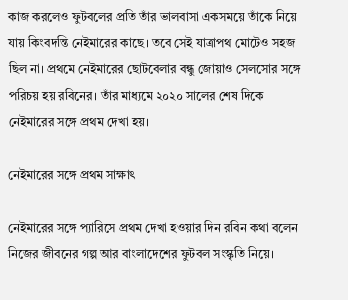কাজ করলেও ফুটবলের প্রতি তাঁর ভালবাসা একসময়ে তাঁকে নিয়ে যায় কিংবদন্তি নেইমারের কাছে। তবে সেই যাত্রাপথ মোটেও সহজ ছিল না। প্রথমে নেইমারের ছোটবেলার বন্ধু জোয়াও সেলসোর সঙ্গে পরিচয় হয় রবিনের। তাঁর মাধ্যমে ২০২০ সালের শেষ দিকে নেইমারের সঙ্গে প্রথম দেখা হয়।

নেইমারের সঙ্গে প্রথম সাক্ষাৎ

নেইমারের সঙ্গে প্যারিসে প্রথম দেখা হওয়ার দিন রবিন কথা বলেন নিজের জীবনের গল্প আর বাংলাদেশের ফুটবল সংস্কৃতি নিয়ে।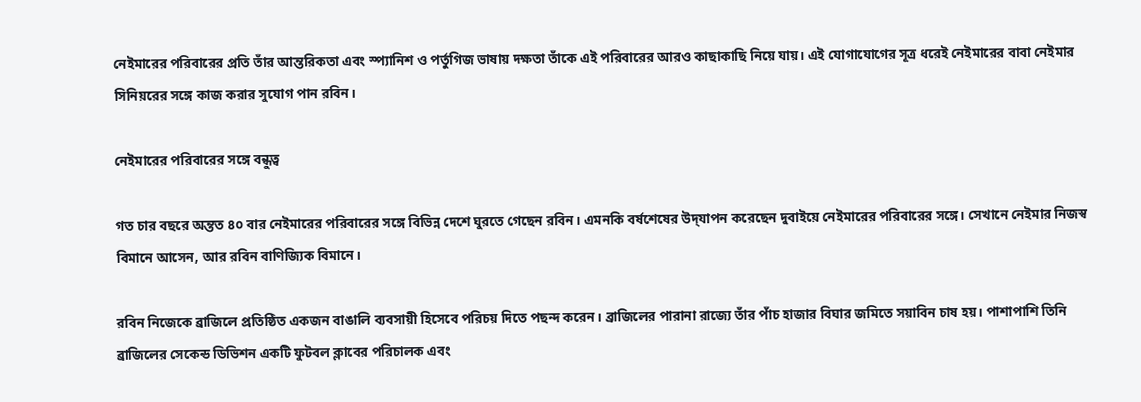নেইমারের পরিবারের প্রতি তাঁর আন্তরিকতা এবং স্প্যানিশ ও পর্তুগিজ ভাষায় দক্ষতা তাঁকে এই পরিবারের আরও কাছাকাছি নিয়ে যায়। এই যোগাযোগের সূত্র ধরেই নেইমারের বাবা নেইমার সিনিয়রের সঙ্গে কাজ করার সুযোগ পান রবিন।

নেইমারের পরিবারের সঙ্গে বন্ধুত্ব

গত চার বছরে অন্তত ৪০ বার নেইমারের পরিবারের সঙ্গে বিভিন্ন দেশে ঘুরতে গেছেন রবিন। এমনকি বর্ষশেষের উদ্‌যাপন করেছেন দুবাইয়ে নেইমারের পরিবারের সঙ্গে। সেখানে নেইমার নিজস্ব বিমানে আসেন, আর রবিন বাণিজ্যিক বিমানে।

রবিন নিজেকে ব্রাজিলে প্রতিষ্ঠিত একজন বাঙালি ব্যবসায়ী হিসেবে পরিচয় দিতে পছন্দ করেন। ব্রাজিলের পারানা রাজ্যে তাঁর পাঁচ হাজার বিঘার জমিতে সয়াবিন চাষ হয়। পাশাপাশি তিনি ব্রাজিলের সেকেন্ড ডিভিশন একটি ফুটবল ক্লাবের পরিচালক এবং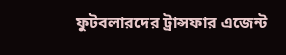ফুটবলারদের ট্রান্সফার এজেন্ট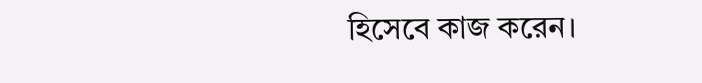হিসেবে কাজ করেন।